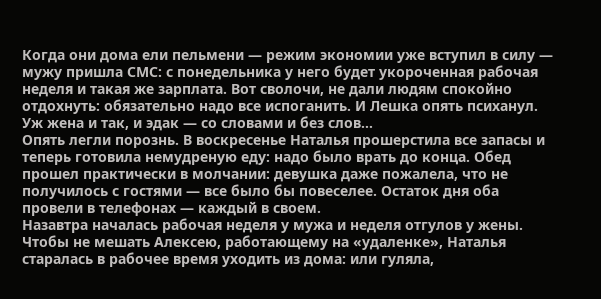Когда они дома ели пельмени — режим экономии уже вступил в силу — мужу пришла СМС: с понедельника у него будет укороченная рабочая неделя и такая же зарплата. Вот сволочи, не дали людям спокойно отдохнуть: обязательно надо все испоганить. И Лешка опять психанул. Уж жена и так, и эдак — со словами и без слов…
Опять легли порознь. В воскресенье Наталья прошерстила все запасы и теперь готовила немудреную еду: надо было врать до конца. Обед прошел практически в молчании: девушка даже пожалела, что не получилось с гостями — все было бы повеселее. Остаток дня оба провели в телефонах — каждый в своем.
Назавтра началась рабочая неделя у мужа и неделя отгулов у жены. Чтобы не мешать Алексею, работающему на «удаленке», Наталья старалась в рабочее время уходить из дома: или гуляла,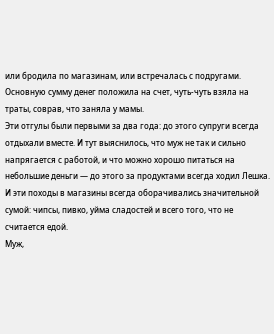или бродила по магазинам, или встречалась с подругами. Основную сумму денег положила на счет, чуть-чуть взяла на траты, соврав, что заняла у мамы.
Эти отгулы были первыми за два года: до этого супруги всегда отдыхали вместе. И тут выяснилось, что муж не так и сильно напрягается с работой, и что можно хорошо питаться на небольшие деньги — до этого за продуктами всегда ходил Лешка. И эти походы в магазины всегда оборачивались значительной сумой: чипсы, пивко, уйма сладостей и всего того, что не считается едой.
Муж,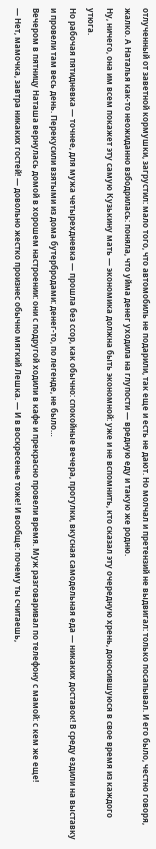отлученный от заветной кормушки, загрустил: мало того, что автомобиль не подарили, так еще и есть не дают. Но молчал и претензий не выдвигал: только посапывал. И его было, честно говоря, жалко. А Наталья как-то неожиданно взбодрилась: поняла, что уйма денег уходила на глупости — вредную еду и такую же родню.
Ну, ничего, она им всем покажет эту самую Кузькину мать — экономика должна быть экономной: уже и не вспомнить, кто сказал эту очередную хрень, доносившуюся в свое время из каждого утюга.
Но рабочая пятидневка — точнее, для мужа четырехдневка — прошла без ссор, как обычно: спокойные вечера, прогулки, вкусная самодельная еда — никаких доставок! В среду ездили на выставку и провели там весь день. Перекусили взятыми из дома бутербродами: денег-то, по легенде, не было…
Вечером в пятницу Наташа вернулась домой в хорошем настроении: они с подругой ходили в кафе и прекрасно провели время. Муж разговаривал по телефону с мамой: с кем же еще!
— Нет, мамочка, завтра никаких гостей! — довольно жестко произнес обычно мягкий Лешка. — И в воскресенье тоже! И вообще: почему ты считаешь,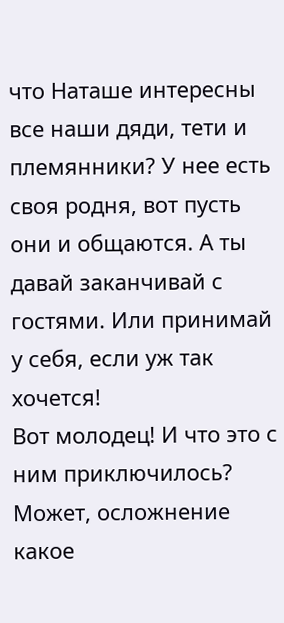что Наташе интересны все наши дяди, тети и племянники? У нее есть своя родня, вот пусть они и общаются. А ты давай заканчивай с гостями. Или принимай у себя, если уж так хочется!
Вот молодец! И что это с ним приключилось? Может, осложнение какое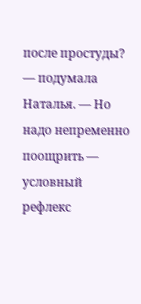после простуды? — подумала Наталья. — Но надо непременно поощрить — условный рефлекс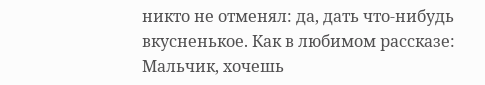никто не отменял: да, дать что-нибудь вкусненькое. Как в любимом рассказе: Мальчик, хочешь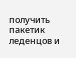получить пакетик леденцов и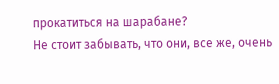прокатиться на шарабане?
Не стоит забывать, что они, все же, очень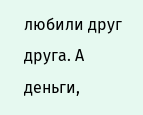любили друг друга. А деньги,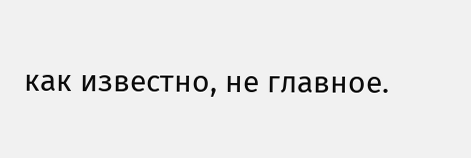как известно, не главное.